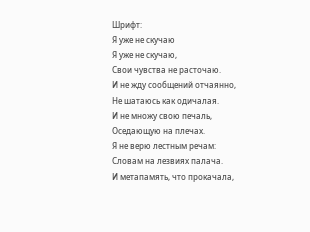Шрифт:
Я уже не скучаю
Я уже не скучаю,
Свои чувства не расточаю.
И не жду сообщений отчаянно,
Не шатаюсь как одичалая.
И не множу свою печаль,
Оседающую на плечах.
Я не верю лестным речам:
Словам на лезвиях палача.
И метапамять, что прокачала,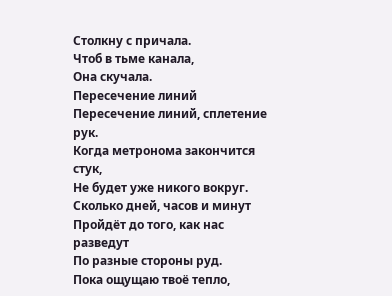Столкну с причала.
Чтоб в тьме канала,
Она скучала.
Пересечение линий
Пересечение линий, сплетение рук.
Когда метронома закончится стук,
Не будет уже никого вокруг.
Сколько дней, часов и минут
Пройдёт до того, как нас разведут
По разные стороны руд.
Пока ощущаю твоё тепло,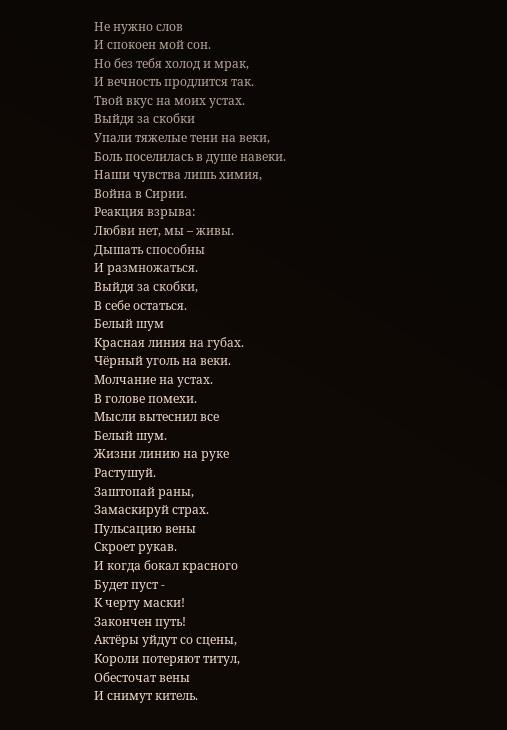Не нужно слов
И спокоен мой сон.
Но без тебя холод и мрак,
И вечность продлится так.
Твой вкус на моих устах.
Выйдя за скобки
Упали тяжелые тени на веки,
Боль поселилась в душе навеки.
Наши чувства лишь химия,
Война в Сирии.
Реакция взрыва:
Любви нет, мы – живы.
Дышать способны
И размножаться.
Выйдя за скобки,
В себе остаться.
Белый шум
Красная линия на губах.
Чёрный уголь на веки.
Молчание на устах.
В голове помехи.
Мысли вытеснил все
Белый шум.
Жизни линию на руке
Растушуй.
Заштопай раны,
Замаскируй страх.
Пульсацию вены
Скроет рукав.
И когда бокал красного
Будет пуст -
К черту маски!
Закончен путь!
Актёры уйдут со сцены,
Короли потеряют титул,
Обесточат вены
И снимут китель.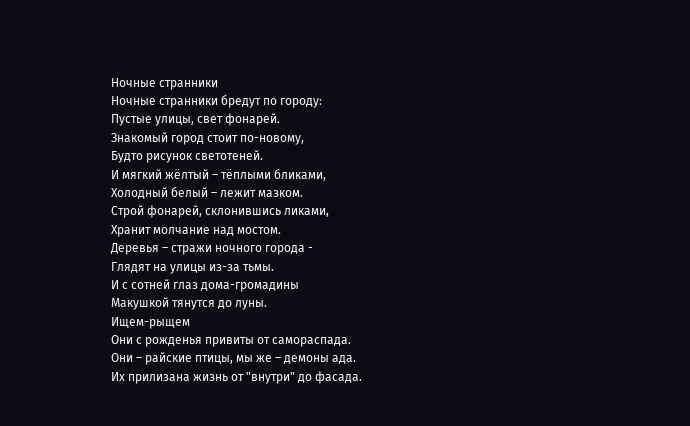Ночные странники
Ночные странники бредут по городу:
Пустые улицы, свет фонарей.
Знакомый город стоит по-новому,
Будто рисунок светотеней.
И мягкий жёлтый – тёплыми бликами,
Холодный белый – лежит мазком.
Строй фонарей, склонившись ликами,
Хранит молчание над мостом.
Деревья – стражи ночного города -
Глядят на улицы из-за тьмы.
И с сотней глаз дома-громадины
Макушкой тянутся до луны.
Ищем-рыщем
Они с рожденья привиты от самораспада.
Они – райские птицы, мы же – демоны ада.
Их прилизана жизнь от "внутри" до фасада.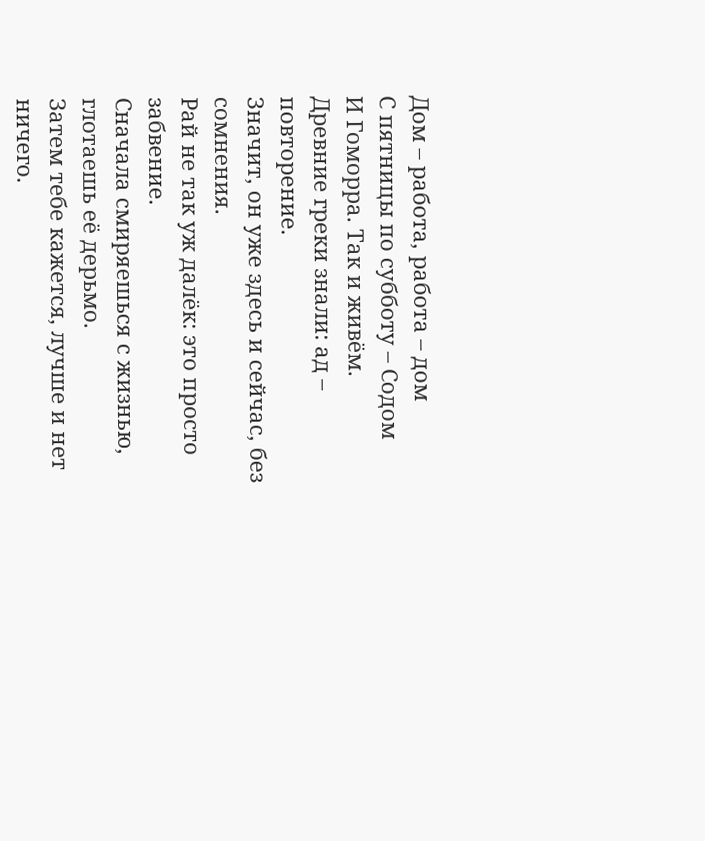Дом – работа, работа – дом
С пятницы по субботу – Содом
И Гоморра. Так и живём.
Древние греки знали: ад – повторение.
Значит, он уже здесь и сейчас, без сомнения.
Рай не так уж далёк: это просто забвение.
Сначала смиряешься с жизнью, глотаешь её дерьмо.
Затем тебе кажется, лучше и нет ничего.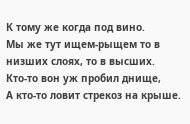К тому же когда под вино.
Мы же тут ищем-рыщем то в низших слоях, то в высших.
Кто-то вон уж пробил днище,
А кто-то ловит стрекоз на крыше.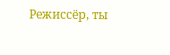Режиссёр, ты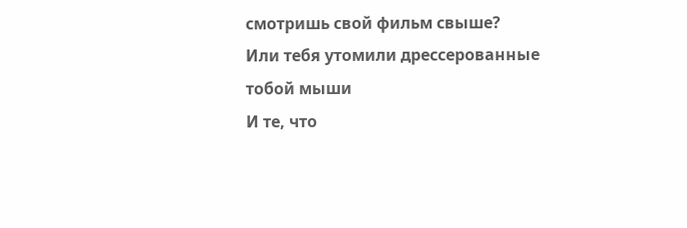смотришь свой фильм свыше?
Или тебя утомили дрессерованные тобой мыши
И те, что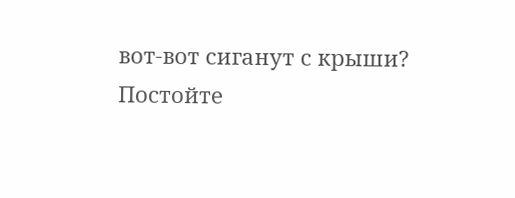вот-вот сиганут с крыши?
Постойте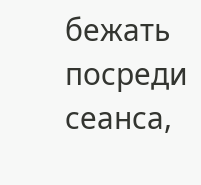бежать посреди сеанса,